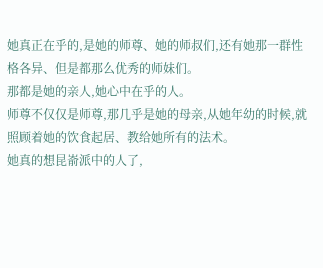她真正在乎的,是她的师尊、她的师叔们,还有她那一群性格各异、但是都那么优秀的师妹们。
那都是她的亲人,她心中在乎的人。
师尊不仅仅是师尊,那几乎是她的母亲,从她年幼的时候,就照顾着她的饮食起居、教给她所有的法术。
她真的想昆嵛派中的人了,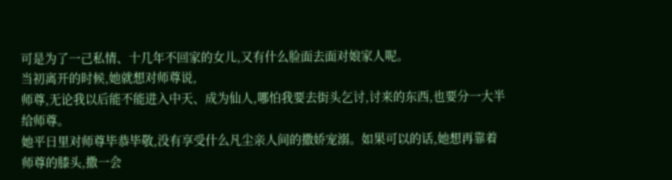可是为了一己私情、十几年不回家的女儿,又有什么脸面去面对娘家人呢。
当初离开的时候,她就想对师尊说,
师尊,无论我以后能不能进入中天、成为仙人,哪怕我要去街头乞讨,讨来的东西,也要分一大半给师尊。
她平日里对师尊毕恭毕敬,没有享受什么凡尘亲人间的撒娇宠溺。如果可以的话,她想再靠着师尊的膝头,撒一会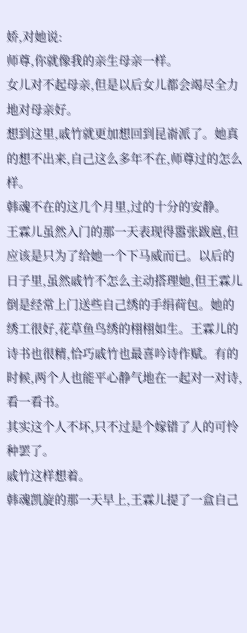娇,对她说:
师尊,你就像我的亲生母亲一样。
女儿对不起母亲,但是以后女儿都会竭尽全力地对母亲好。
想到这里,戚竹就更加想回到昆嵛派了。她真的想不出来,自己这么多年不在,师尊过的怎么样。
韩魂不在的这几个月里,过的十分的安静。
王霖儿虽然入门的那一天表现得嚣张跋扈,但应该是只为了给她一个下马威而已。以后的日子里,虽然戚竹不怎么主动搭理她,但王霖儿倒是经常上门送些自己绣的手绢荷包。她的绣工很好,花草鱼鸟绣的栩栩如生。王霖儿的诗书也很精,恰巧戚竹也最喜吟诗作赋。有的时候,两个人也能平心静气地在一起对一对诗,看一看书。
其实这个人不坏,只不过是个嫁错了人的可怜种罢了。
戚竹这样想着。
韩魂凯旋的那一天早上,王霖儿提了一盒自己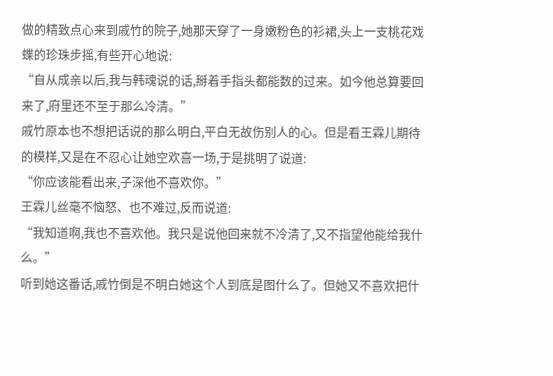做的精致点心来到戚竹的院子,她那天穿了一身嫩粉色的衫裙,头上一支桃花戏蝶的珍珠步摇,有些开心地说:
“自从成亲以后,我与韩魂说的话,掰着手指头都能数的过来。如今他总算要回来了,府里还不至于那么冷清。”
戚竹原本也不想把话说的那么明白,平白无故伤别人的心。但是看王霖儿期待的模样,又是在不忍心让她空欢喜一场,于是挑明了说道:
“你应该能看出来,子深他不喜欢你。”
王霖儿丝毫不恼怒、也不难过,反而说道:
“我知道啊,我也不喜欢他。我只是说他回来就不冷清了,又不指望他能给我什么。”
听到她这番话,戚竹倒是不明白她这个人到底是图什么了。但她又不喜欢把什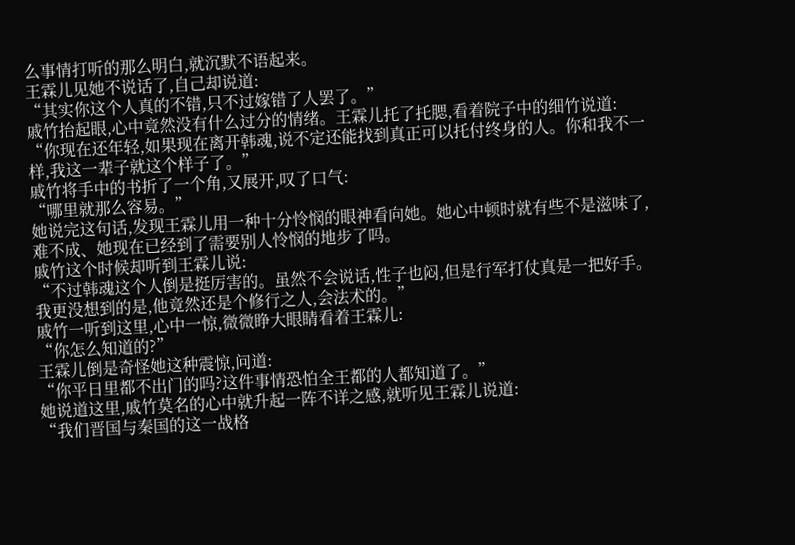么事情打听的那么明白,就沉默不语起来。
王霖儿见她不说话了,自己却说道:
“其实你这个人真的不错,只不过嫁错了人罢了。”
戚竹抬起眼,心中竟然没有什么过分的情绪。王霖儿托了托腮,看着院子中的细竹说道:
“你现在还年轻,如果现在离开韩魂,说不定还能找到真正可以托付终身的人。你和我不一样,我这一辈子就这个样子了。”
戚竹将手中的书折了一个角,又展开,叹了口气:
“哪里就那么容易。”
她说完这句话,发现王霖儿用一种十分怜悯的眼神看向她。她心中顿时就有些不是滋味了,难不成、她现在已经到了需要别人怜悯的地步了吗。
戚竹这个时候却听到王霖儿说:
“不过韩魂这个人倒是挺厉害的。虽然不会说话,性子也闷,但是行军打仗真是一把好手。我更没想到的是,他竟然还是个修行之人,会法术的。”
戚竹一听到这里,心中一惊,微微睁大眼睛看着王霖儿:
“你怎么知道的?”
王霖儿倒是奇怪她这种震惊,问道:
“你平日里都不出门的吗?这件事情恐怕全王都的人都知道了。”
她说道这里,戚竹莫名的心中就升起一阵不详之感,就听见王霖儿说道:
“我们晋国与秦国的这一战格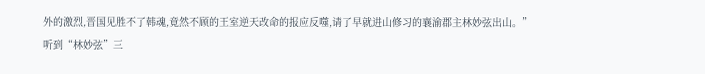外的激烈,晋国见胜不了韩魂,竟然不顾的王室逆天改命的报应反噬,请了早就进山修习的襄渝郡主林妙弦出山。”
听到“林妙弦”三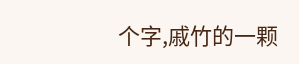个字,戚竹的一颗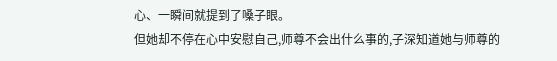心、一瞬间就提到了嗓子眼。
但她却不停在心中安慰自己,师尊不会出什么事的,子深知道她与师尊的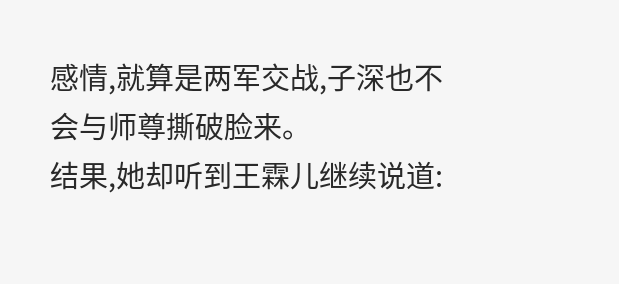感情,就算是两军交战,子深也不会与师尊撕破脸来。
结果,她却听到王霖儿继续说道: